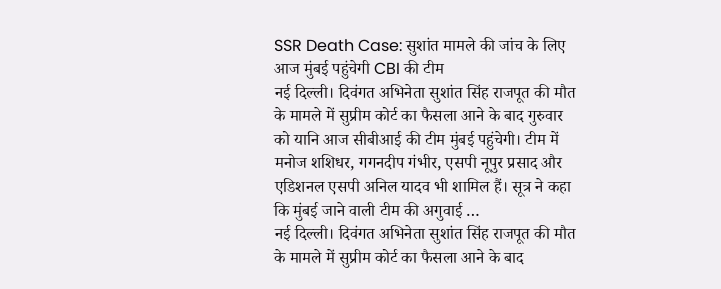SSR Death Case: सुशांत मामले की जांच के लिए आज मुंबई पहुंचेगी CBI की टीम
नई दिल्ली। दिवंगत अभिनेता सुशांत सिंह राजपूत की मौत के मामले में सुप्रीम कोर्ट का फैसला आने के बाद गुरुवार को यानि आज सीबीआई की टीम मुंबई पहुंचेगी। टीम में मनोज शशिधर, गगनदीप गंभीर, एसपी नूपुर प्रसाद और एडिशनल एसपी अनिल यादव भी शामिल हैं। सूत्र ने कहा कि मुंबई जाने वाली टीम की अगुवाई …
नई दिल्ली। दिवंगत अभिनेता सुशांत सिंह राजपूत की मौत के मामले में सुप्रीम कोर्ट का फैसला आने के बाद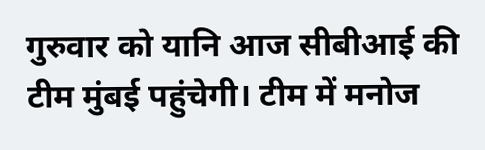गुरुवार को यानि आज सीबीआई की टीम मुंबई पहुंचेगी। टीम में मनोज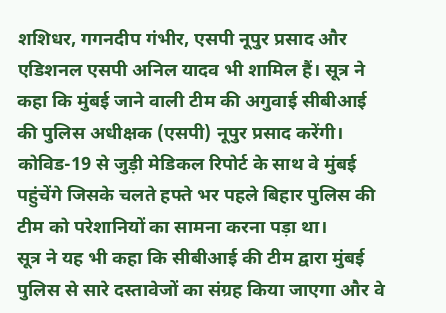शशिधर, गगनदीप गंभीर, एसपी नूपुर प्रसाद और एडिशनल एसपी अनिल यादव भी शामिल हैं। सूत्र ने कहा कि मुंबई जाने वाली टीम की अगुवाई सीबीआई की पुलिस अधीक्षक (एसपी) नूपुर प्रसाद करेंगी। कोविड-19 से जुड़ी मेडिकल रिपोर्ट के साथ वे मुंबई पहुंचेंगे जिसके चलते हफ्ते भर पहले बिहार पुलिस की टीम को परेशानियों का सामना करना पड़ा था।
सूत्र ने यह भी कहा कि सीबीआई की टीम द्वारा मुंबई पुलिस से सारे दस्तावेजों का संग्रह किया जाएगा और वे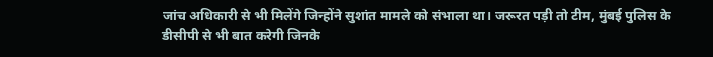जांच अधिकारी से भी मिलेंगे जिन्होंने सुशांत मामले को संभाला था। जरूरत पड़ी तो टीम, मुंबई पुलिस के डीसीपी से भी बात करेगी जिनके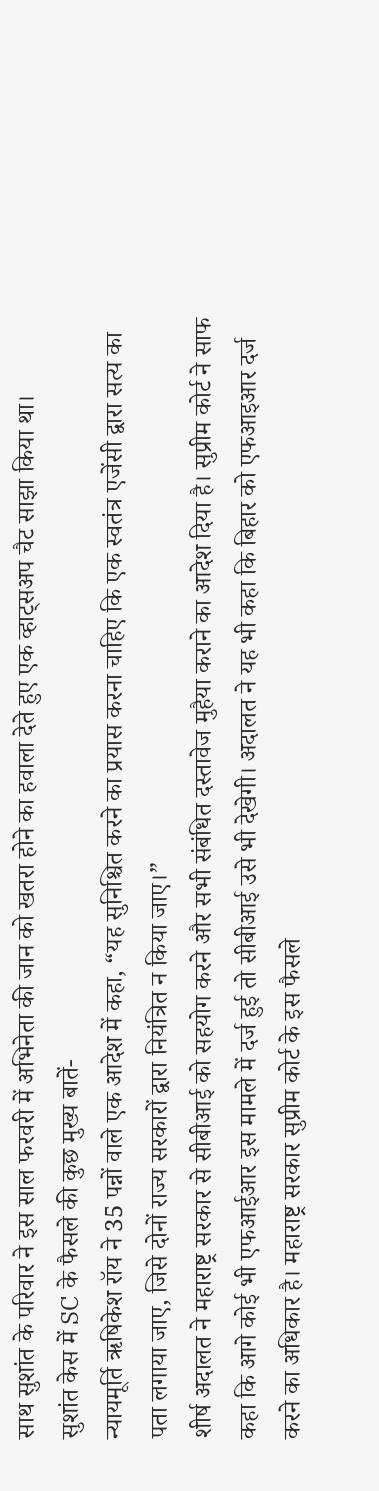साथ सुशांत के परिवार ने इस साल फरवरी में अभिनेता की जान को खतरा होने का हवाला देते हुए एक व्हाट्सअप चैट साझा किया था।
सुशांत केस में SC के फैसले की कुछ मुख्य बातें-
न्यायमूर्ति ऋषिकेश रॉय ने 35 पन्नों वाले एक आदेश में कहा, “यह सुनिश्चित करने का प्रयास करना चाहिए कि एक स्वतंत्र एजेंसी द्वारा सत्य का पता लगाया जाए, जिसे दोनों राज्य सरकारों द्वारा नियंत्रित न किया जाए।”
शीर्ष अदालत ने महाराष्ट्र सरकार से सीबीआई को सहयोग करने और सभी संबंधित दस्तावेज मुहैया कराने का आदेश दिया है। सुप्रीम कोर्ट ने साफ कहा कि आगे कोई भी एफआईआर इस मामले में दर्ज हुई तो सीबीआई उसे भी देखेगी। अदालत ने यह भी कहा कि बिहार को एफआइआर दर्ज करने का अधिकार है। महाराष्ट्र सरकार सुप्रीम कोर्ट के इस फैसले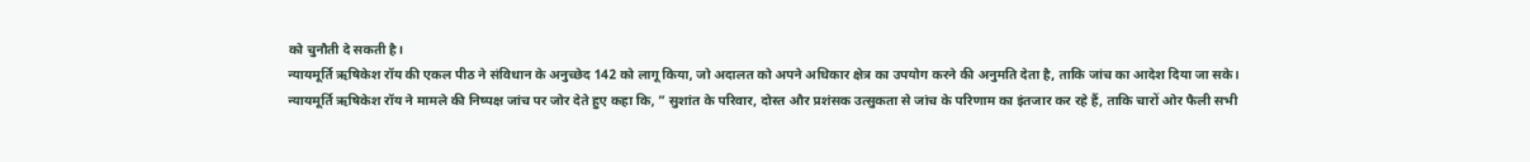को चुनौती दे सकती है।
न्यायमूर्ति ऋषिकेश रॉय की एकल पीठ ने संविधान के अनुच्छेद 142 को लागू किया, जो अदालत को अपने अधिकार क्षेत्र का उपयोग करने की अनुमति देता है, ताकि जांच का आदेश दिया जा सके।
न्यायमूर्ति ऋषिकेश रॉय ने मामले की निष्पक्ष जांच पर जोर देते हुए कहा कि, ” सुशांत के परिवार, दोस्त और प्रशंसक उत्सुकता से जांच के परिणाम का इंतजार कर रहे हैं, ताकि चारों ओर फैली सभी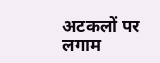अटकलों पर लगाम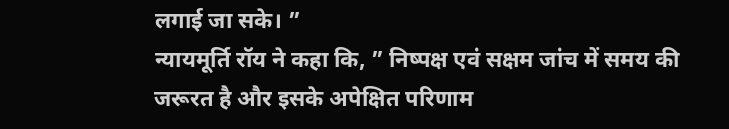लगाई जा सके। ”
न्यायमूर्ति रॉय ने कहा कि, ” निष्पक्ष एवं सक्षम जांच में समय की जरूरत है और इसके अपेक्षित परिणाम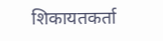शिकायतकर्ता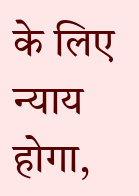के लिए न्याय होगा,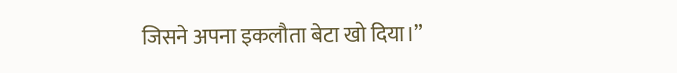जिसने अपना इकलौता बेटा खो दिया।”